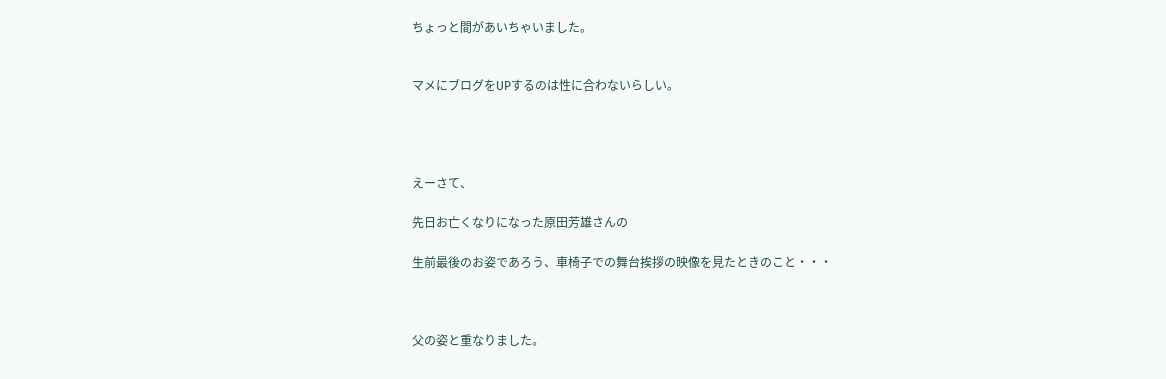ちょっと間があいちゃいました。


マメにブログをUPするのは性に合わないらしい。




えーさて、

先日お亡くなりになった原田芳雄さんの

生前最後のお姿であろう、車椅子での舞台挨拶の映像を見たときのこと・・・



父の姿と重なりました。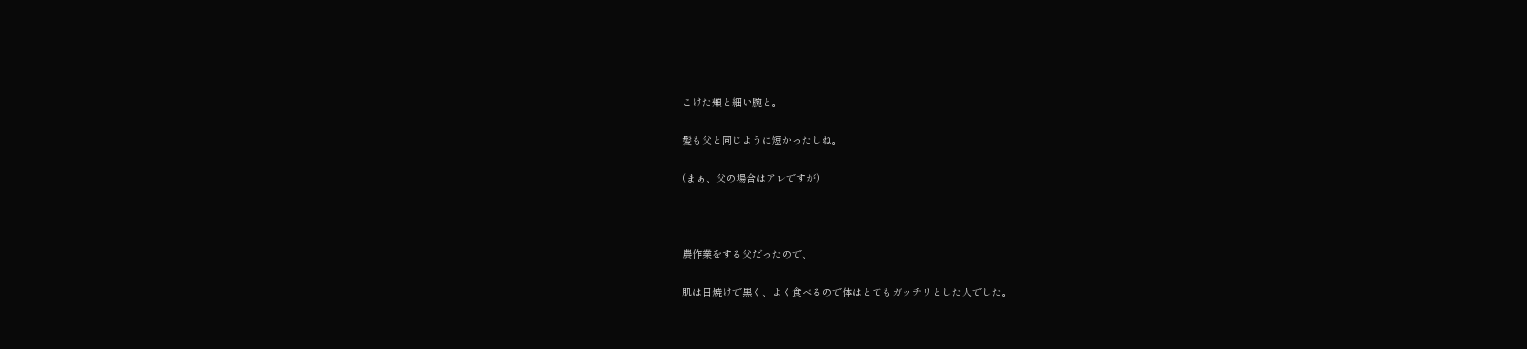こけた頬と細い腕と。

髪も父と同じように短かったしね。

(まぁ、父の場合はアレですが)



農作業をする父だったので、

肌は日焼けで黒く、よく食べるので体はとてもガッチリとした人でした。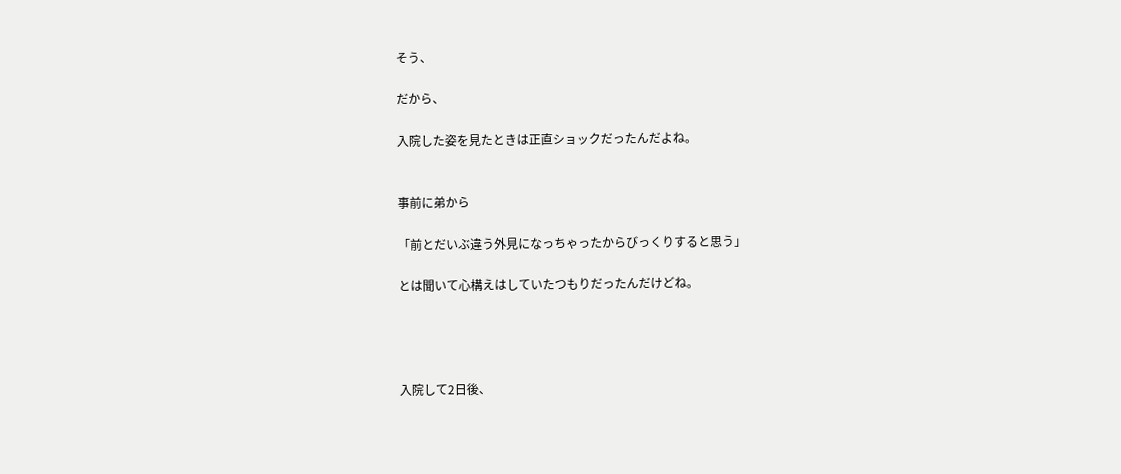そう、

だから、

入院した姿を見たときは正直ショックだったんだよね。


事前に弟から

「前とだいぶ違う外見になっちゃったからびっくりすると思う」

とは聞いて心構えはしていたつもりだったんだけどね。




入院して2日後、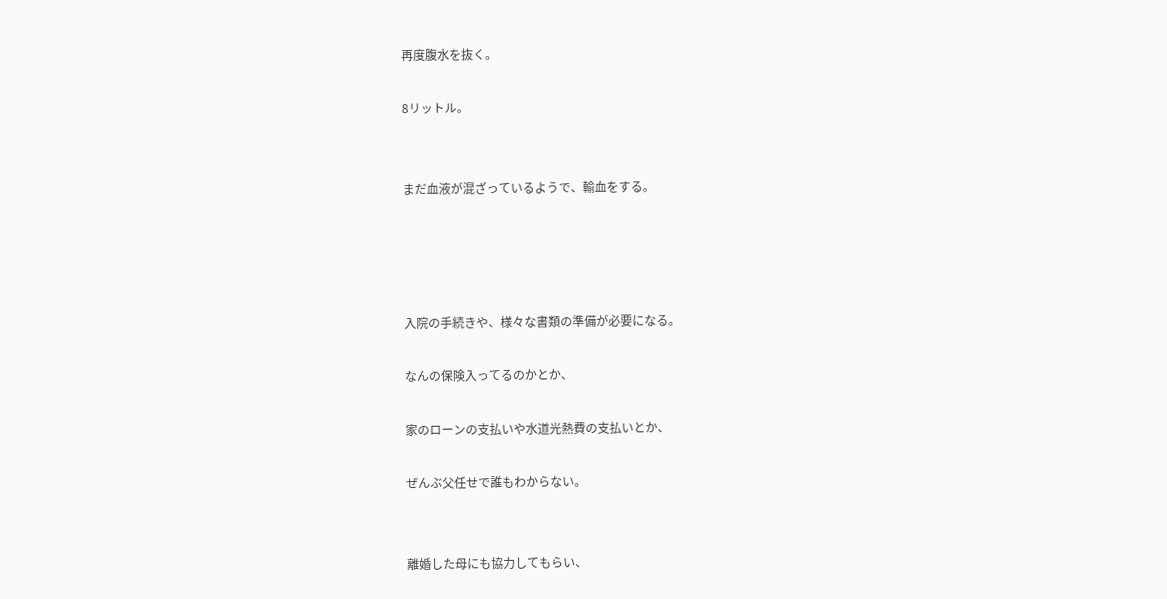再度腹水を抜く。

8リットル。


まだ血液が混ざっているようで、輸血をする。




入院の手続きや、様々な書類の準備が必要になる。

なんの保険入ってるのかとか、

家のローンの支払いや水道光熱費の支払いとか、

ぜんぶ父任せで誰もわからない。


離婚した母にも協力してもらい、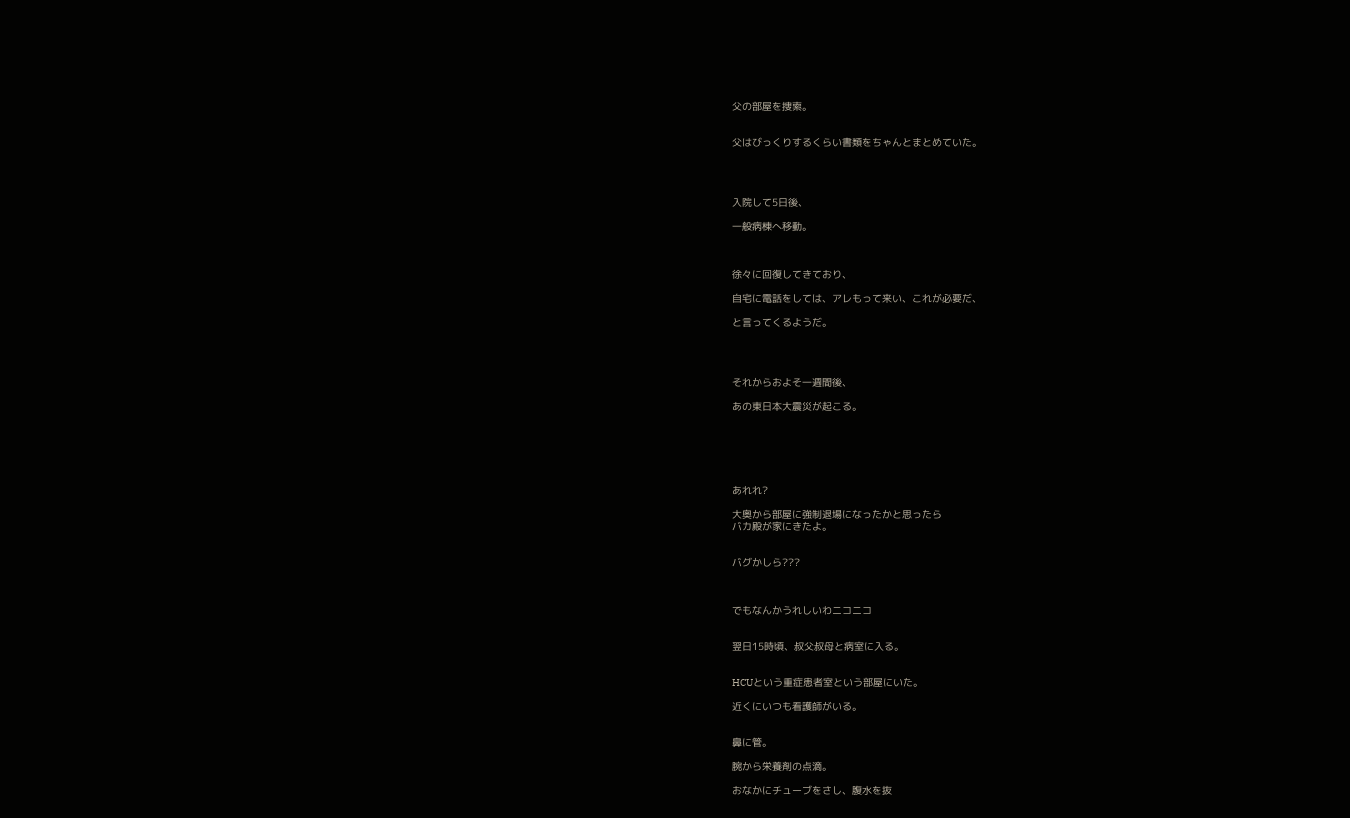父の部屋を捜索。


父はびっくりするくらい書類をちゃんとまとめていた。




入院して5日後、

一般病棟へ移動。



徐々に回復してきており、

自宅に電話をしては、アレもって来い、これが必要だ、

と言ってくるようだ。




それからおよそ一週間後、

あの東日本大震災が起こる。






あれれ?

大奥から部屋に強制退場になったかと思ったら
バカ殿が家にきたよ。


バグかしら???



でもなんかうれしいわニコニコ


翌日15時頃、叔父叔母と病室に入る。


HCUという重症患者室という部屋にいた。

近くにいつも看護師がいる。


鼻に管。

腕から栄養剤の点滴。

おなかにチューブをさし、腹水を抜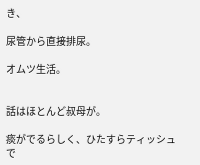き、

尿管から直接排尿。

オムツ生活。


話はほとんど叔母が。

痰がでるらしく、ひたすらティッシュで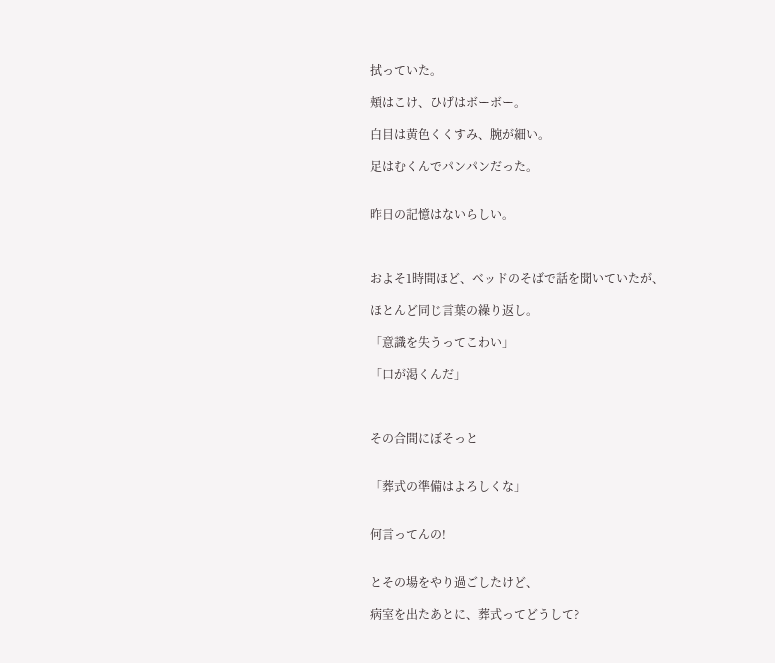拭っていた。

頬はこけ、ひげはボーボー。

白目は黄色くくすみ、腕が細い。

足はむくんでパンパンだった。


昨日の記憶はないらしい。



およそ1時間ほど、ベッドのそばで話を聞いていたが、

ほとんど同じ言葉の繰り返し。

「意識を失うってこわい」

「口が渇くんだ」



その合間にぼそっと


「葬式の準備はよろしくな」


何言ってんの!


とその場をやり過ごしたけど、

病室を出たあとに、葬式ってどうして?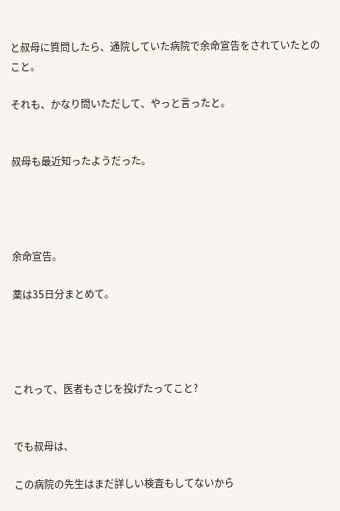と叔母に質問したら、通院していた病院で余命宣告をされていたとのこと。

それも、かなり問いただして、やっと言ったと。


叔母も最近知ったようだった。




余命宣告。

薬は35日分まとめて。




これって、医者もさじを投げたってこと?


でも叔母は、

この病院の先生はまだ詳しい検査もしてないから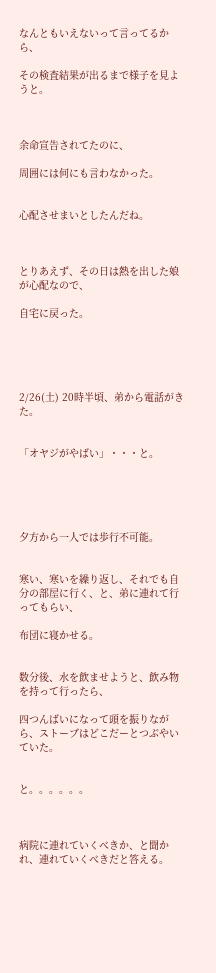なんともいえないって言ってるから、

その検査結果が出るまで様子を見ようと。



余命宣告されてたのに、

周囲には何にも言わなかった。


心配させまいとしたんだね。



とりあえず、その日は熱を出した娘が心配なので、

自宅に戻った。





2/26(土) 20時半頃、弟から電話がきた。


「オヤジがやばい」・・・と。





夕方から一人では歩行不可能。


寒い、寒いを繰り返し、それでも自分の部屋に行く、と、弟に連れて行ってもらい、

布団に寝かせる。


数分後、水を飲ませようと、飲み物を持って行ったら、

四つんばいになって頭を振りながら、ストーブはどこだーとつぶやいていた。


と。。。。。。



病院に連れていくべきか、と聞かれ、連れていくべきだと答える。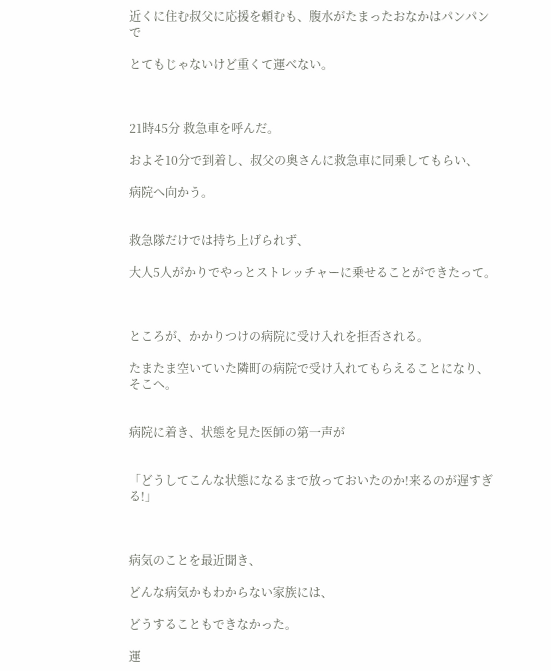近くに住む叔父に応援を頼むも、腹水がたまったおなかはパンパンで

とてもじゃないけど重くて運べない。



21時45分 救急車を呼んだ。

およそ10分で到着し、叔父の奥さんに救急車に同乗してもらい、

病院へ向かう。


救急隊だけでは持ち上げられず、

大人5人がかりでやっとストレッチャーに乗せることができたって。



ところが、かかりつけの病院に受け入れを拒否される。

たまたま空いていた隣町の病院で受け入れてもらえることになり、そこへ。


病院に着き、状態を見た医師の第一声が


「どうしてこんな状態になるまで放っておいたのか!来るのが遅すぎる!」



病気のことを最近聞き、

どんな病気かもわからない家族には、

どうすることもできなかった。

運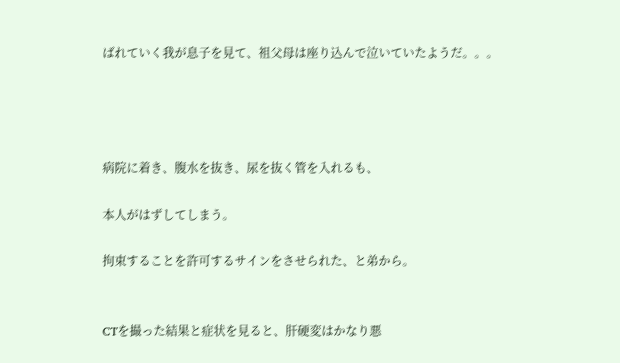ばれていく我が息子を見て、祖父母は座り込んで泣いていたようだ。。。




病院に着き、腹水を抜き、尿を抜く管を入れるも、

本人がはずしてしまう。

拘束することを許可するサインをさせられた、と弟から。


CTを撮った結果と症状を見ると、肝硬変はかなり悪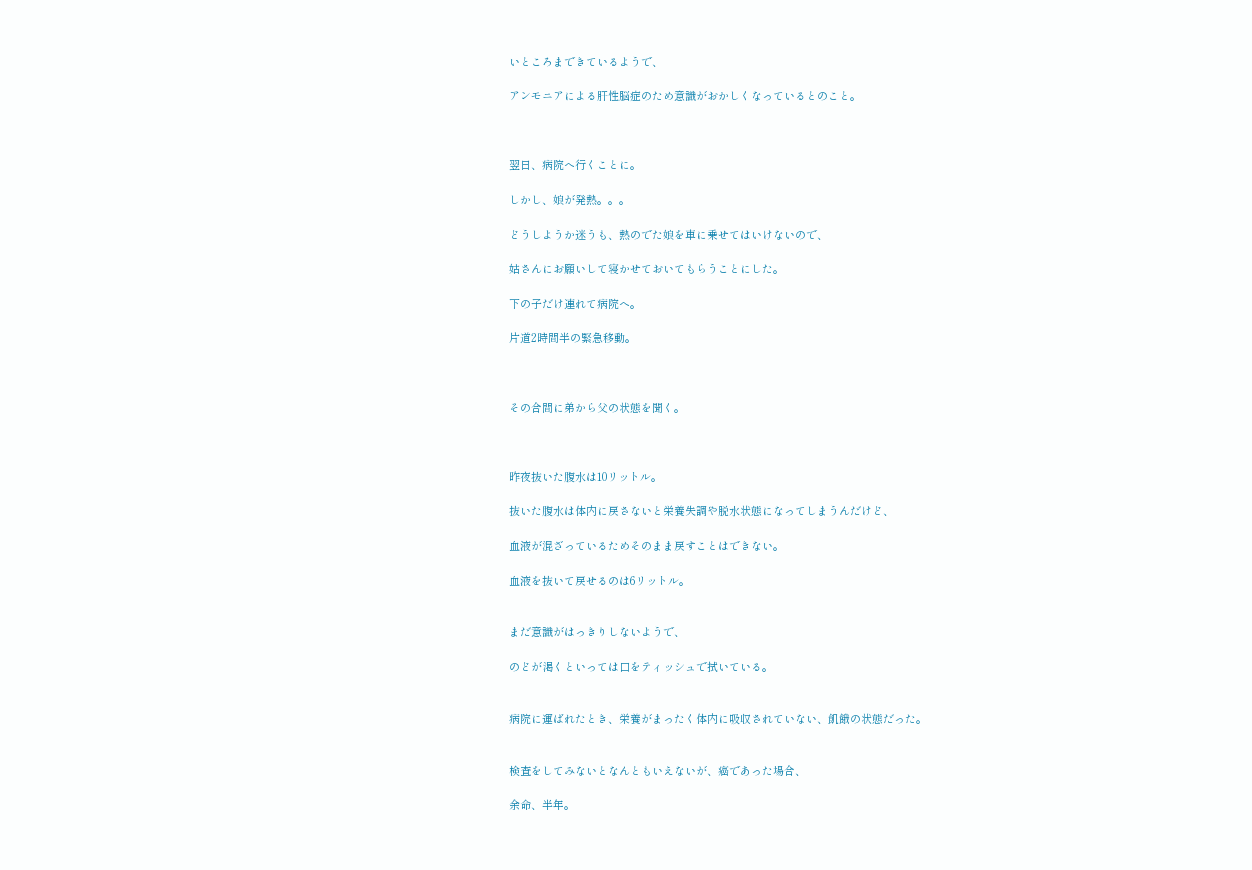いところまできているようで、

アンモニアによる肝性脳症のため意識がおかしくなっているとのこと。



翌日、病院へ行くことに。

しかし、娘が発熱。。。

どうしようか迷うも、熱のでた娘を車に乗せてはいけないので、

姑さんにお願いして寝かせておいてもらうことにした。

下の子だけ連れて病院へ。

片道2時間半の緊急移動。



その合間に弟から父の状態を聞く。



昨夜抜いた腹水は10リットル。

抜いた腹水は体内に戻さないと栄養失調や脱水状態になってしまうんだけど、

血液が混ざっているためそのまま戻すことはできない。

血液を抜いて戻せるのは6リットル。


まだ意識がはっきりしないようで、

のどが渇くといっては口をティッシュで拭いている。


病院に運ばれたとき、栄養がまったく体内に吸収されていない、飢餓の状態だった。


検査をしてみないとなんともいえないが、癌であった場合、

余命、半年。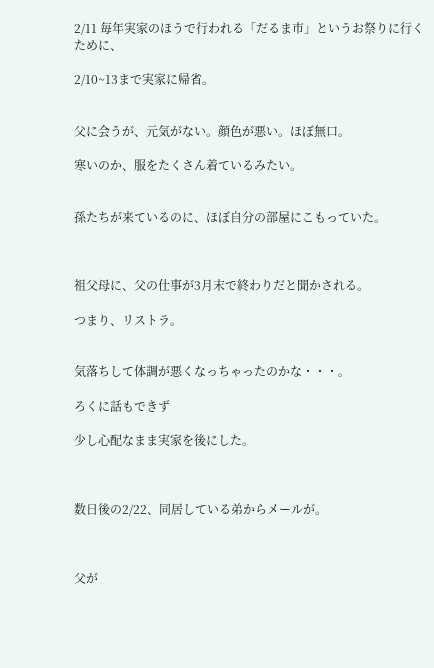2/11 毎年実家のほうで行われる「だるま市」というお祭りに行くために、

2/10~13まで実家に帰省。


父に会うが、元気がない。顔色が悪い。ほぼ無口。

寒いのか、服をたくさん着ているみたい。


孫たちが来ているのに、ほぼ自分の部屋にこもっていた。



祖父母に、父の仕事が3月末で終わりだと聞かされる。

つまり、リストラ。


気落ちして体調が悪くなっちゃったのかな・・・。

ろくに話もできず

少し心配なまま実家を後にした。



数日後の2/22、同居している弟からメールが。



父が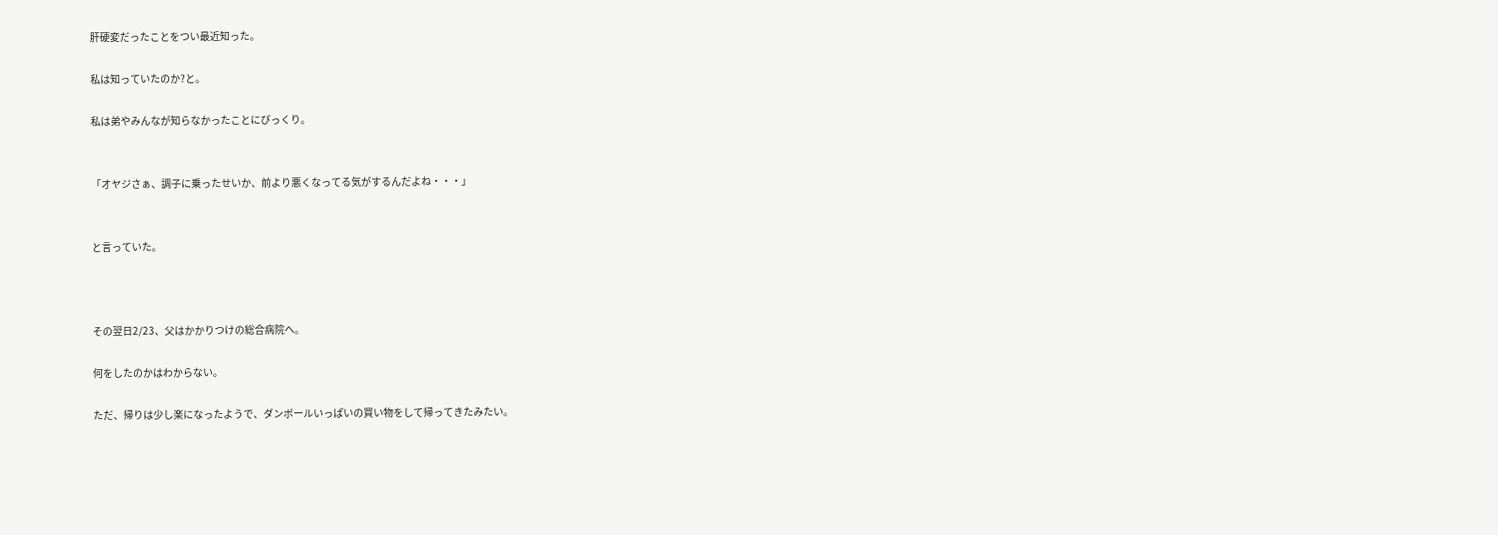肝硬変だったことをつい最近知った。

私は知っていたのか?と。

私は弟やみんなが知らなかったことにびっくり。


「オヤジさぁ、調子に乗ったせいか、前より悪くなってる気がするんだよね・・・」


と言っていた。



その翌日2/23、父はかかりつけの総合病院へ。

何をしたのかはわからない。

ただ、帰りは少し楽になったようで、ダンボールいっぱいの買い物をして帰ってきたみたい。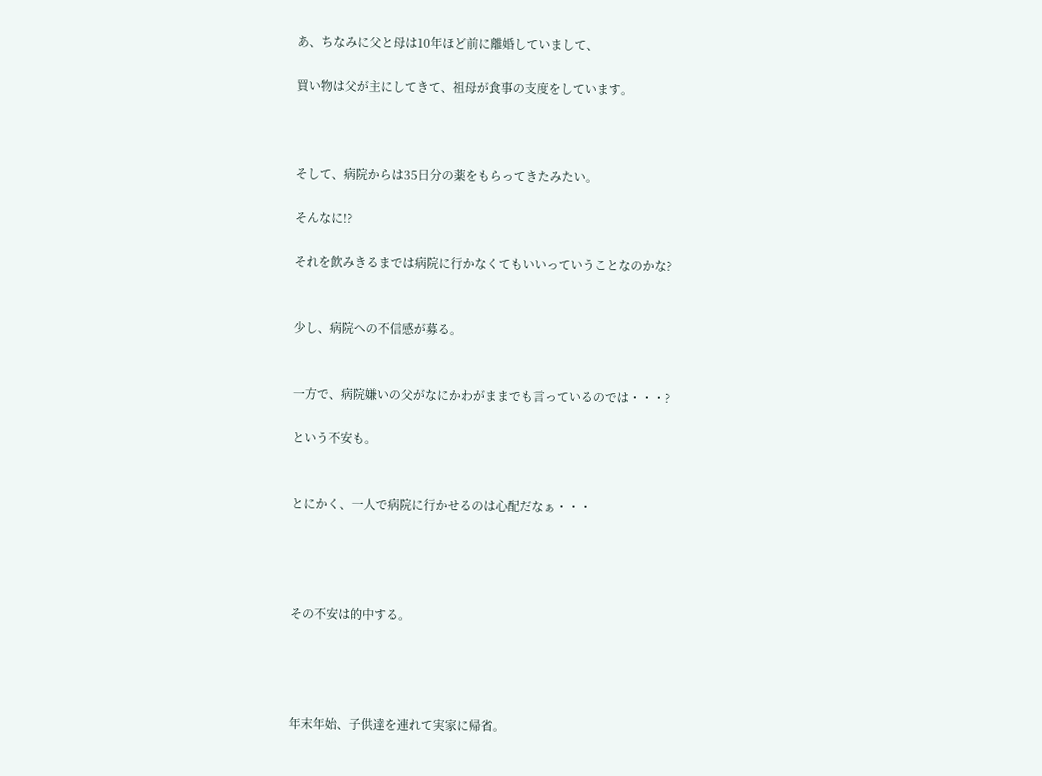あ、ちなみに父と母は10年ほど前に離婚していまして、

買い物は父が主にしてきて、祖母が食事の支度をしています。



そして、病院からは35日分の薬をもらってきたみたい。

そんなに!?

それを飲みきるまでは病院に行かなくてもいいっていうことなのかな?


少し、病院への不信感が募る。


一方で、病院嫌いの父がなにかわがままでも言っているのでは・・・?

という不安も。


とにかく、一人で病院に行かせるのは心配だなぁ・・・




その不安は的中する。




年末年始、子供達を連れて実家に帰省。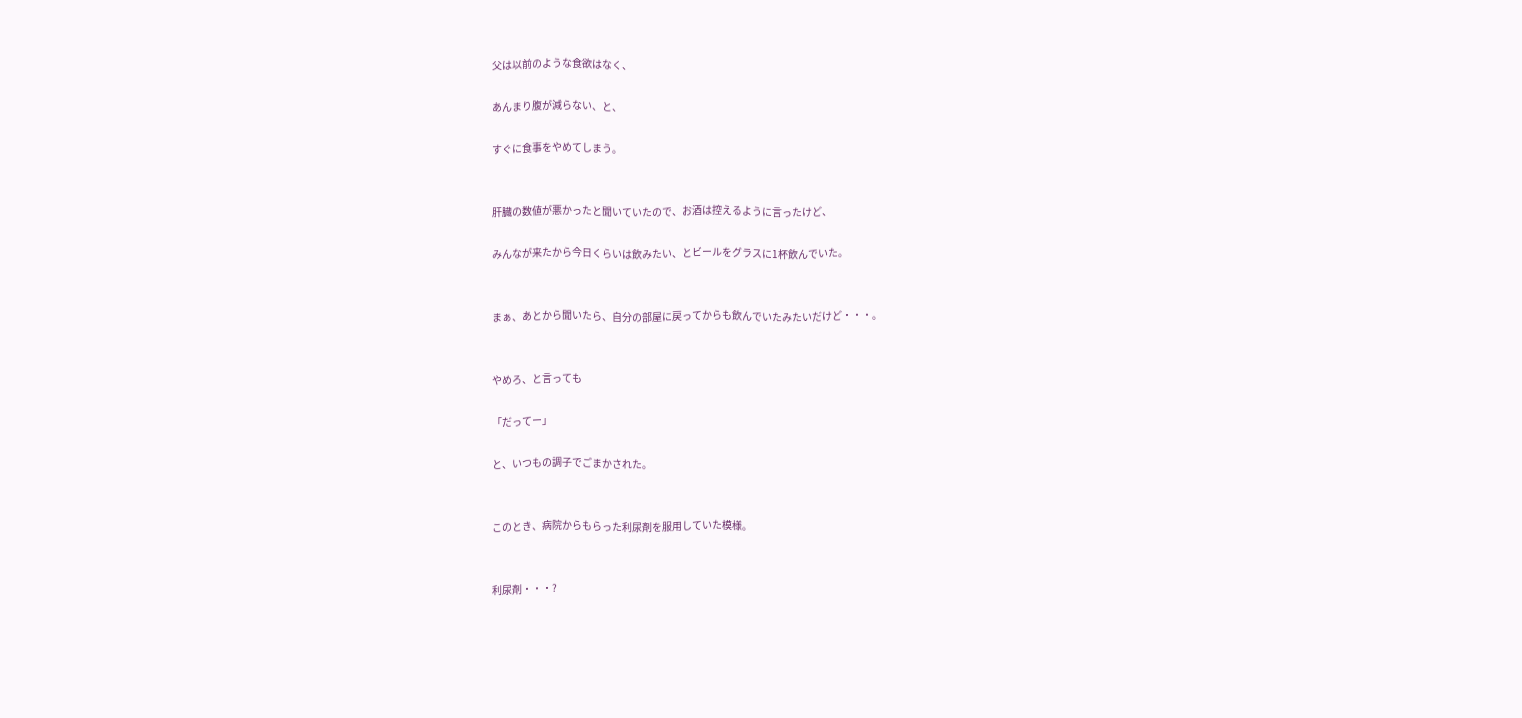父は以前のような食欲はなく、

あんまり腹が減らない、と、

すぐに食事をやめてしまう。


肝臓の数値が悪かったと聞いていたので、お酒は控えるように言ったけど、

みんなが来たから今日くらいは飲みたい、とビールをグラスに1杯飲んでいた。


まぁ、あとから聞いたら、自分の部屋に戻ってからも飲んでいたみたいだけど・・・。


やめろ、と言っても

「だってー」

と、いつもの調子でごまかされた。


このとき、病院からもらった利尿剤を服用していた模様。


利尿剤・・・?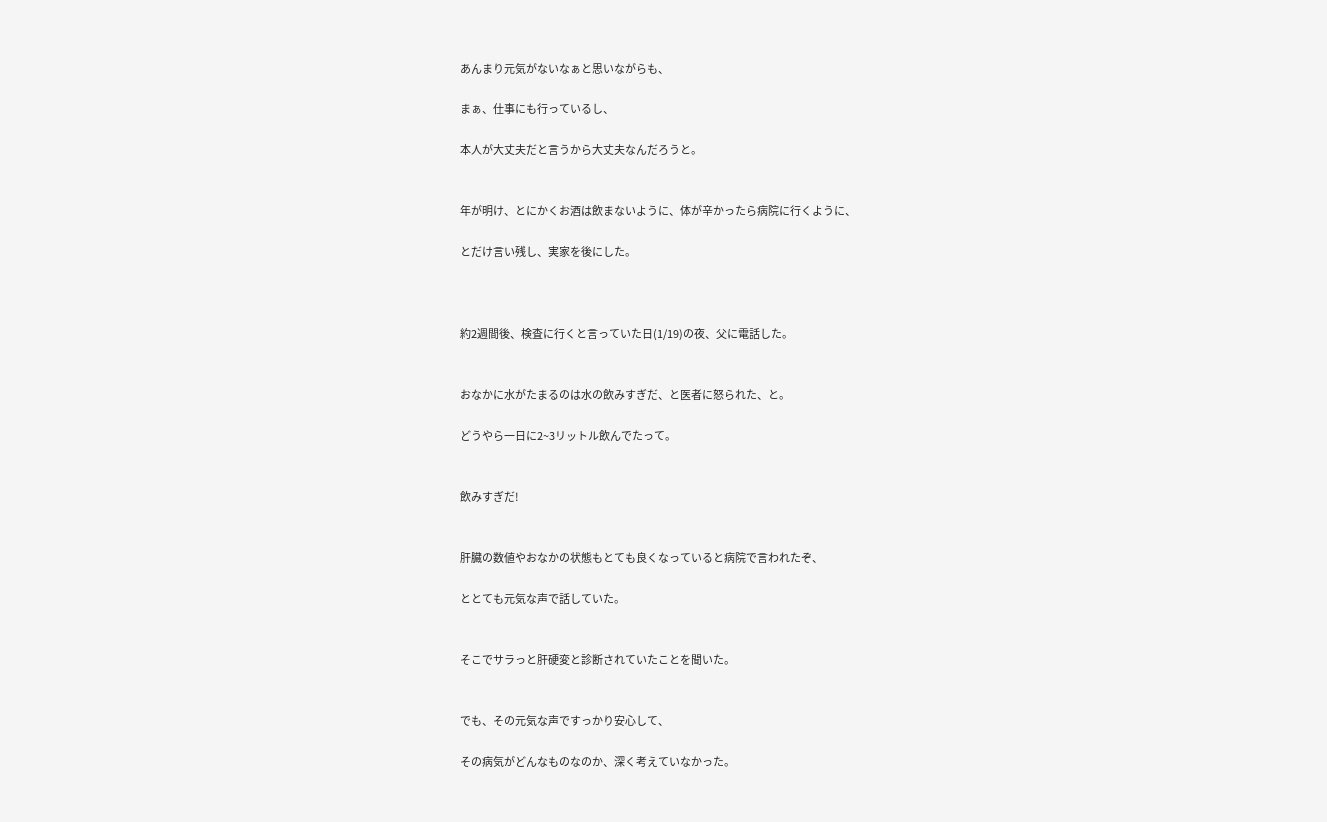あんまり元気がないなぁと思いながらも、

まぁ、仕事にも行っているし、

本人が大丈夫だと言うから大丈夫なんだろうと。


年が明け、とにかくお酒は飲まないように、体が辛かったら病院に行くように、

とだけ言い残し、実家を後にした。



約2週間後、検査に行くと言っていた日(1/19)の夜、父に電話した。


おなかに水がたまるのは水の飲みすぎだ、と医者に怒られた、と。

どうやら一日に2~3リットル飲んでたって。


飲みすぎだ!


肝臓の数値やおなかの状態もとても良くなっていると病院で言われたぞ、

ととても元気な声で話していた。


そこでサラっと肝硬変と診断されていたことを聞いた。


でも、その元気な声ですっかり安心して、

その病気がどんなものなのか、深く考えていなかった。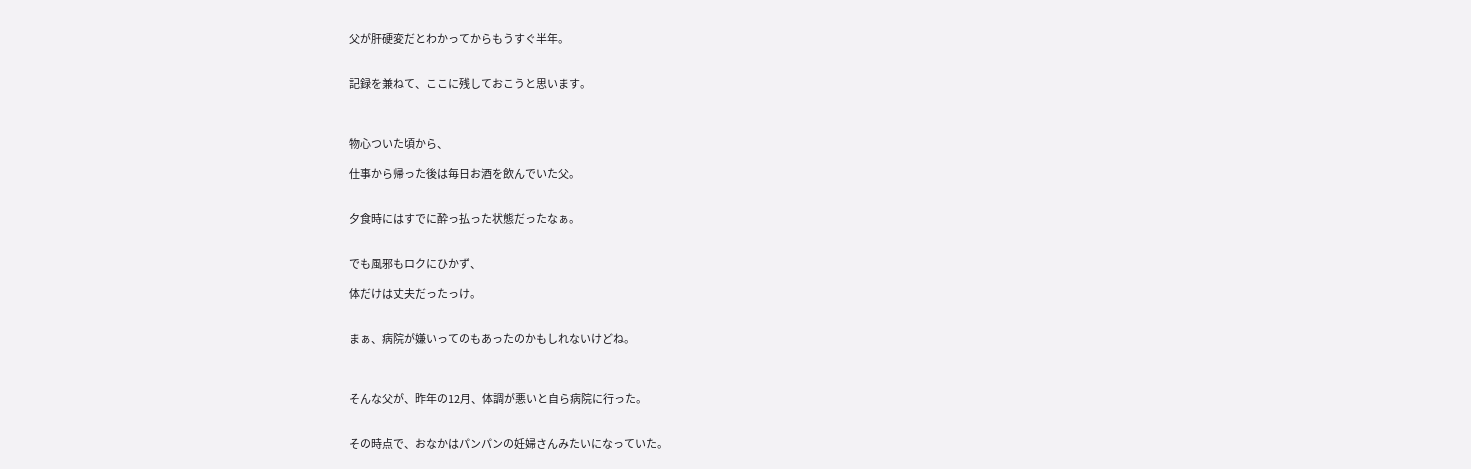父が肝硬変だとわかってからもうすぐ半年。


記録を兼ねて、ここに残しておこうと思います。



物心ついた頃から、

仕事から帰った後は毎日お酒を飲んでいた父。


夕食時にはすでに酔っ払った状態だったなぁ。


でも風邪もロクにひかず、

体だけは丈夫だったっけ。


まぁ、病院が嫌いってのもあったのかもしれないけどね。



そんな父が、昨年の12月、体調が悪いと自ら病院に行った。


その時点で、おなかはパンパンの妊婦さんみたいになっていた。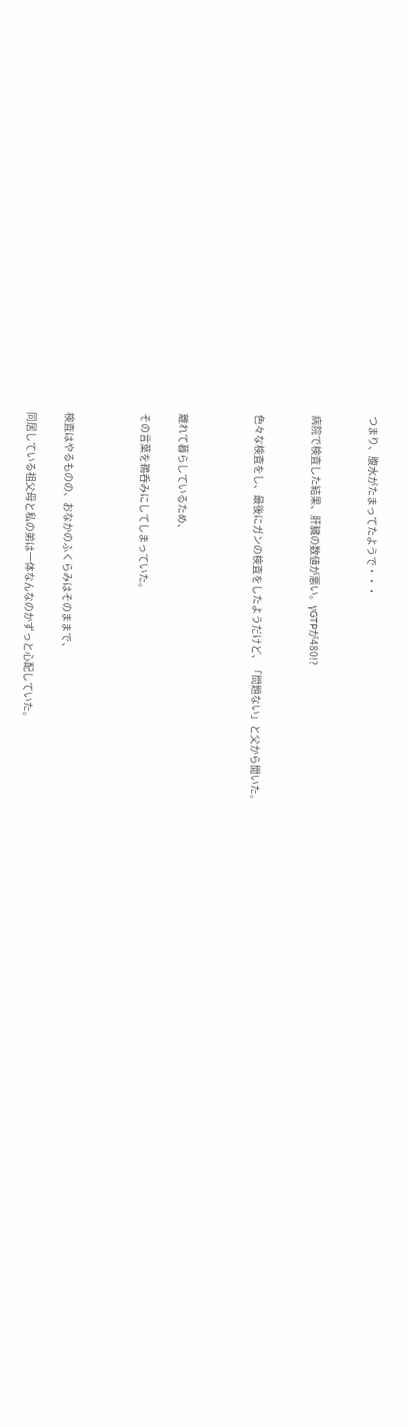つまり、腹水がたまってたようで・・・


病院で検査した結果、肝臓の数値が悪い。γGTPが480!?


色々な検査をし、最後にガンの検査をしたようだけど、「問題ない」と父から聞いた。



離れて暮らしているため、

その言葉を鵜呑みにしてしまっていた。



検査はやるものの、おなかのふくらみはそのままで、

同居している祖父母と私の弟は一体なんなのかずっと心配していた。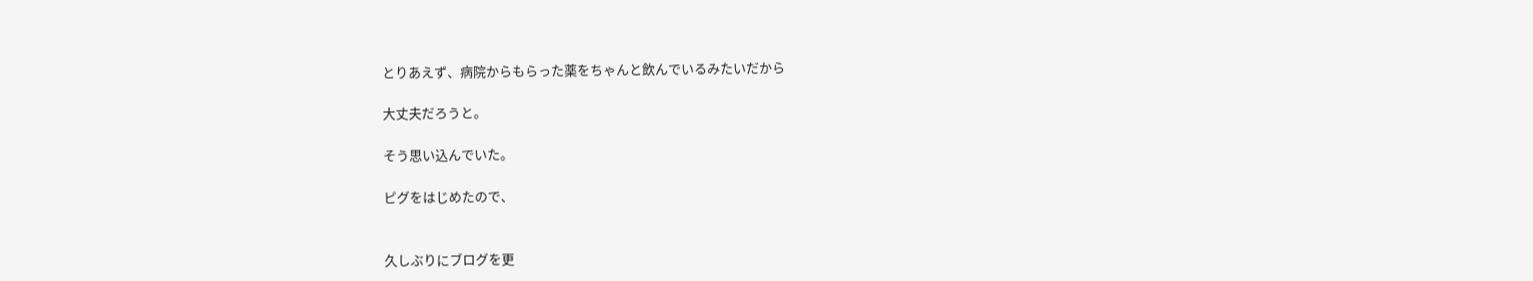とりあえず、病院からもらった薬をちゃんと飲んでいるみたいだから

大丈夫だろうと。

そう思い込んでいた。

ピグをはじめたので、


久しぶりにブログを更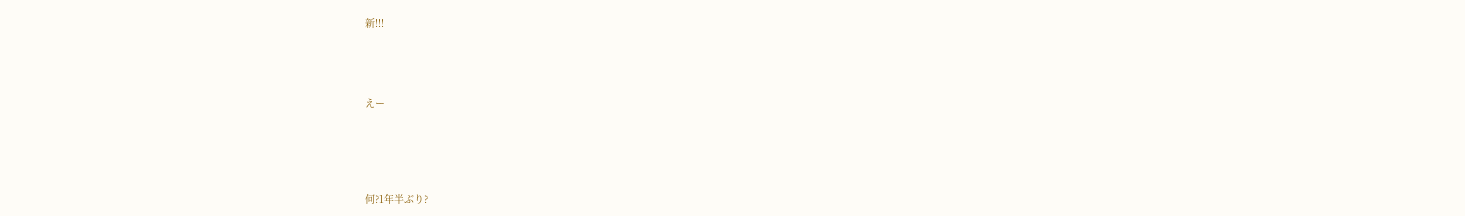新!!!




えー





何?1年半ぶり?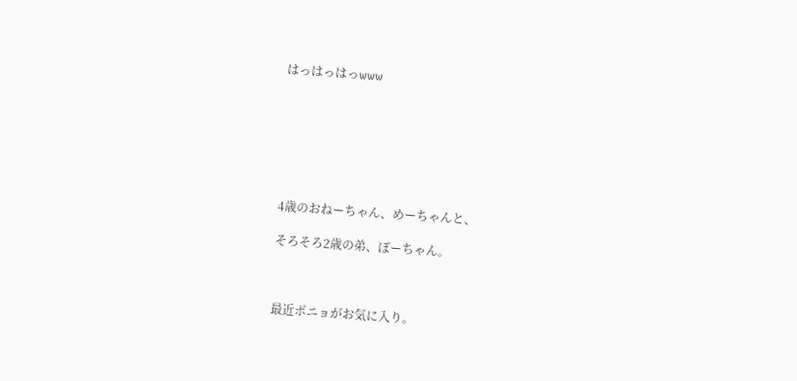はっはっはっwww







4歳のおねーちゃん、めーちゃんと、

そろそろ2歳の弟、ぽーちゃん。



最近ポニョがお気に入り。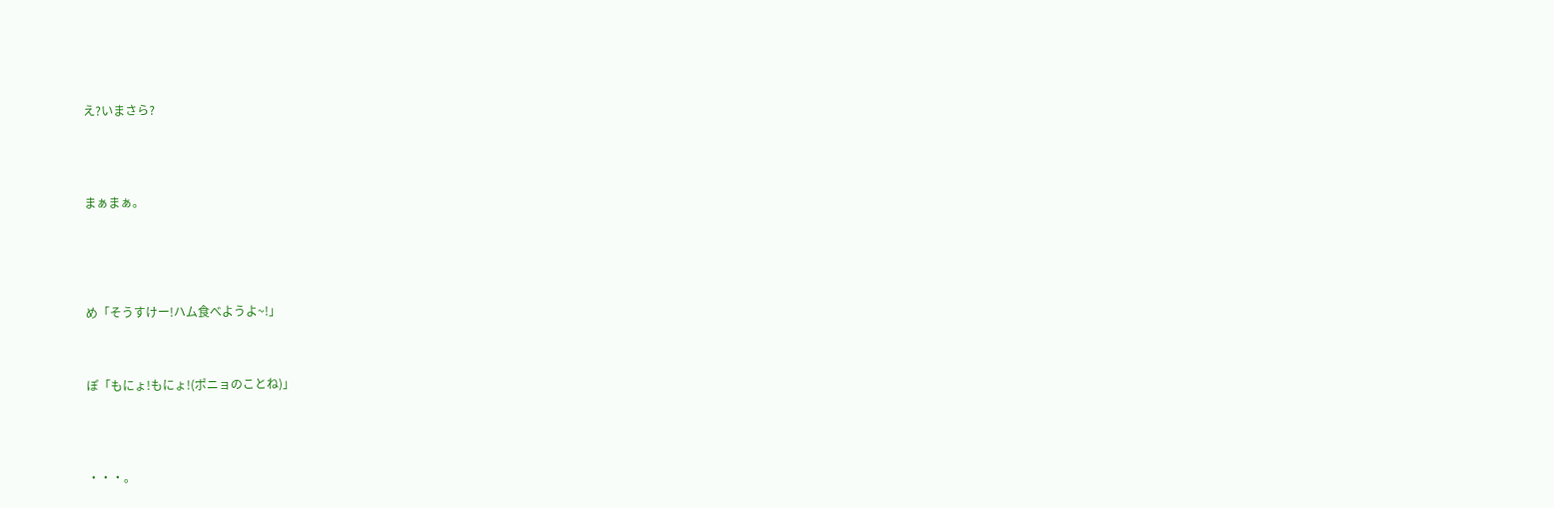え?いまさら?




まぁまぁ。





め「そうすけー!ハム食べようよ~!」



ぽ「もにょ!もにょ!(ポニョのことね)」




・・・。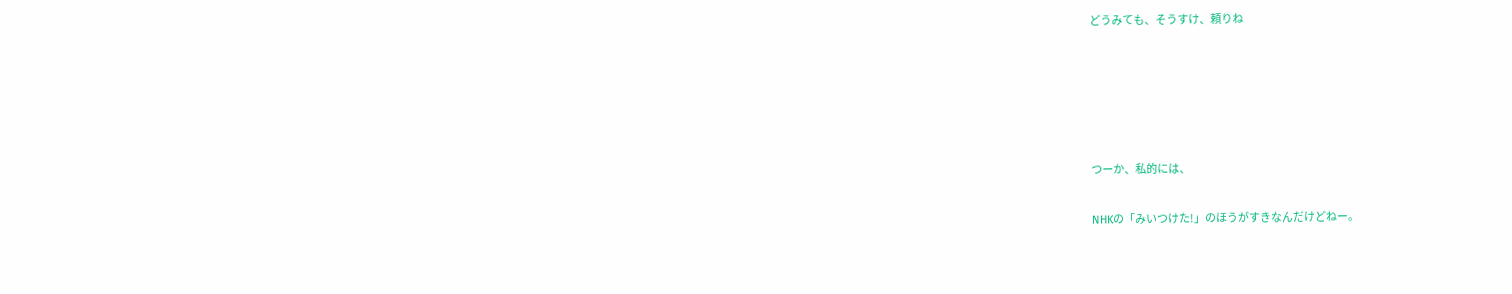どうみても、そうすけ、頼りね





つーか、私的には、

NHKの「みいつけた!」のほうがすきなんだけどねー。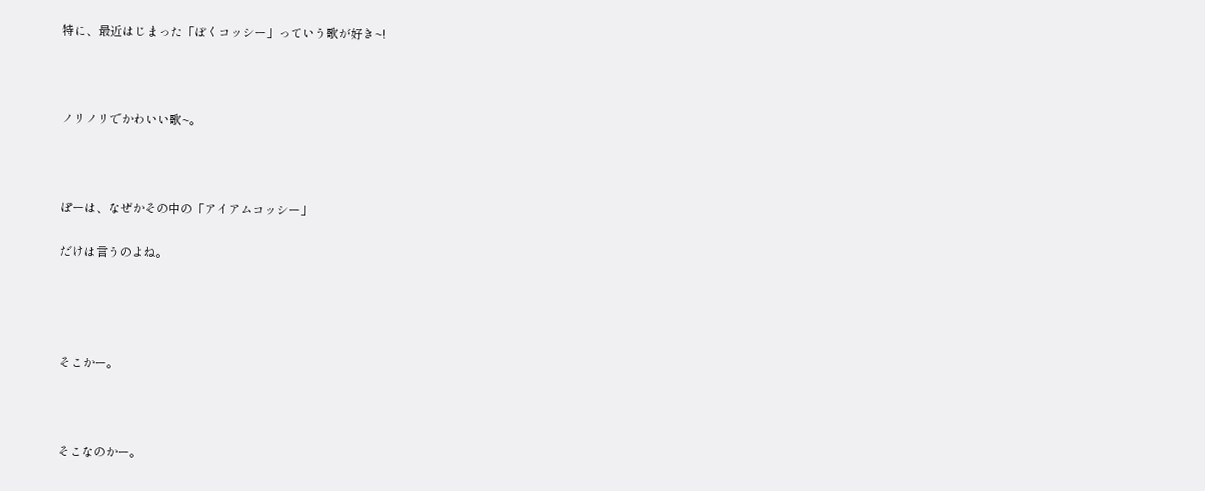特に、最近はじまった「ぼくコッシー」っていう歌が好き~!



ノリノリでかわいい歌~。



ぽーは、なぜかその中の「アイアムコッシー」

だけは言うのよね。




そこかー。



そこなのかー。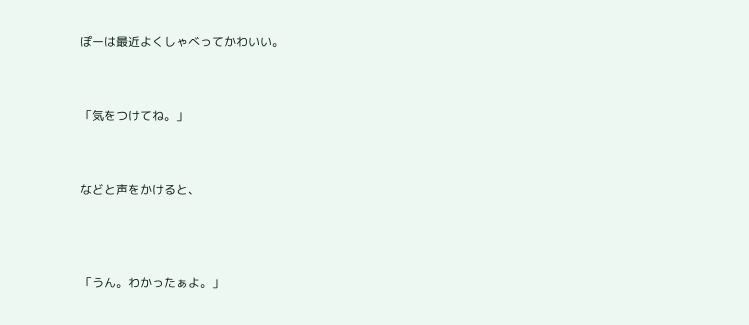ぽーは最近よくしゃべってかわいい。



「気をつけてね。」



などと声をかけると、




「うん。わかったぁよ。」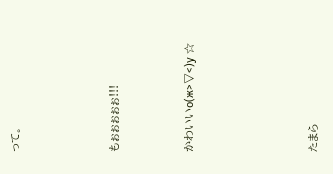って。



もぉぉぉぉぉ!!!


かわいいо(ж>▽<)y ☆




たまら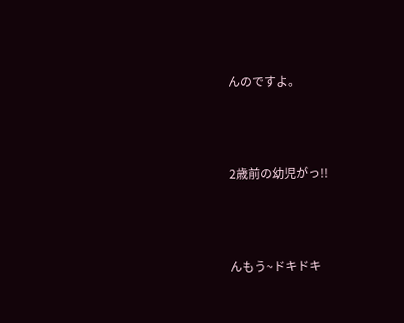んのですよ。




2歳前の幼児がっ!!




んもう~ドキドキ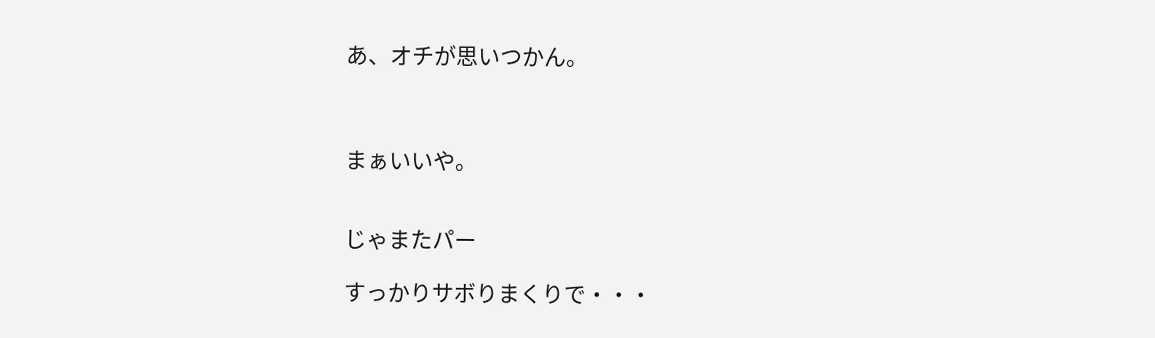あ、オチが思いつかん。



まぁいいや。


じゃまたパー

すっかりサボりまくりで・・・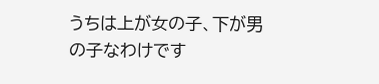うちは上が女の子、下が男の子なわけです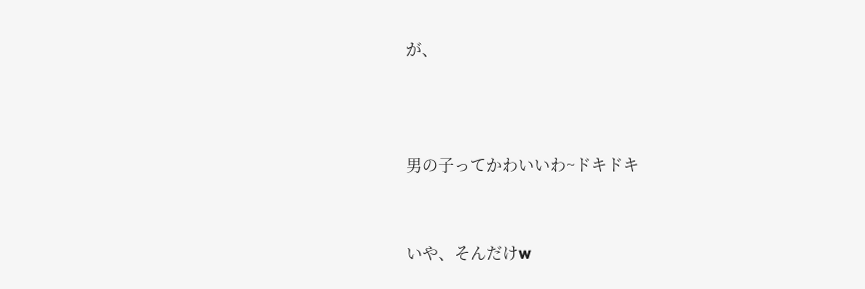が、



男の子ってかわいいわ~ドキドキ


いや、そんだけw